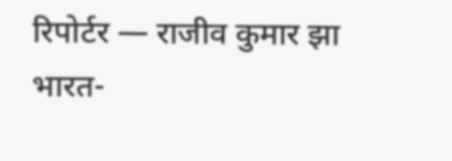रिपोर्टर — राजीव कुमार झा
भारत-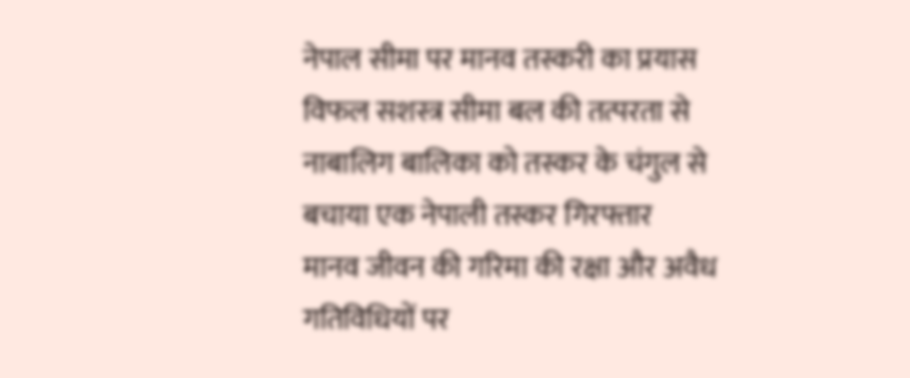नेपाल सीमा पर मानव तस्करी का प्रयास विफल सशस्त्र सीमा बल की तत्परता से नाबालिग बालिका को तस्कर के चंगुल से बचाया एक नेपाली तस्कर गिरफ्तार
मानव जीवन की गरिमा की रक्षा और अवैध गतिविधियों पर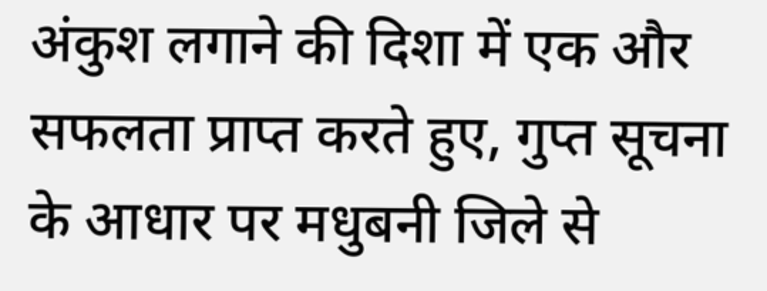अंकुश लगाने की दिशा में एक और सफलता प्राप्त करते हुए, गुप्त सूचना के आधार पर मधुबनी जिले से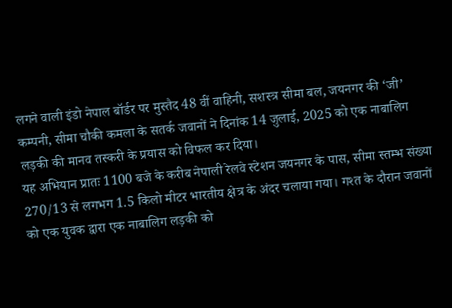लगने वाली इंडो नेपाल बॉर्डर पर मुस्तैद 48 वीं वाहिनी, सशस्त्र सीमा बल, जयनगर की ‘जी’ कम्पनी, सीमा चौकी कमला के सतर्क जवानों ने दिनांक 14 जुलाई, 2025 को एक नाबालिग लड़की की मानव तस्करी के प्रयास को विफल कर दिया।
यह अभियान प्रातः 1100 बजे के करीब नेपाली रेलवे स्टेशन जयनगर के पास, सीमा स्तम्भ संख्या 270/13 से लगभग 1.5 किलो मीटर भारतीय क्षेत्र के अंदर चलाया गया। गश्त के दौरान जवानों को एक युवक द्वारा एक नाबालिग लड़की को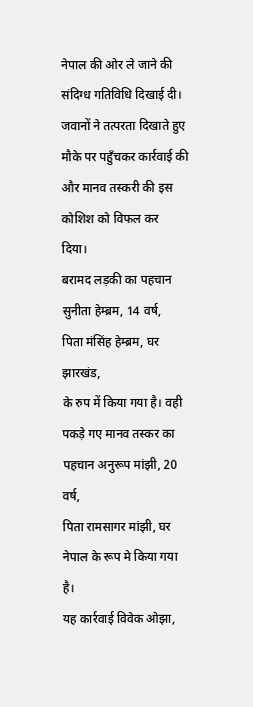नेपाल की ओर ले जाने की संदिग्ध गतिविधि दिखाई दी। जवानों ने तत्परता दिखाते हुए मौके पर पहुँचकर कार्रवाई की और मानव तस्करी की इस कोशिश को विफल कर दिया।
बरामद लड़की का पहचान सुनीता हेम्ब्रम, 14 वर्ष,
पिता मंसिंह हेम्ब्रम, घर झारखंड,
के रुप में किया गया है। वही पकड़े गए मानव तस्कर का पहचान अनुरूप मांझी, 20 वर्ष,
पिता रामसागर मांझी, घर नेपाल के रूप मे किया गया है।
यह कार्रवाई विवेक ओझा,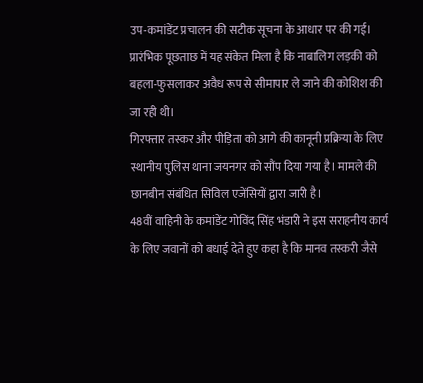उप-कमांडेंट प्रचालन की सटीक सूचना के आधार पर की गई। प्रारंभिक पूछताछ में यह संकेत मिला है कि नाबालिग लड़की को बहला-फुसलाकर अवैध रूप से सीमापार ले जाने की कोशिश की जा रही थी।
गिरफ्तार तस्कर और पीड़िता को आगे की कानूनी प्रक्रिया के लिए स्थानीय पुलिस थाना जयनगर को सौंप दिया गया है। मामले की छानबीन संबंधित सिविल एजेंसियों द्वारा जारी है।
48वीं वाहिनी के कमांडेंट गोविंद सिंह भंडारी ने इस सराहनीय कार्य के लिए जवानों को बधाई देते हुए कहा है कि मानव तस्करी जैसे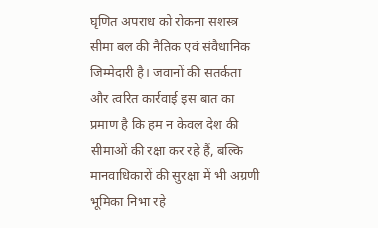घृणित अपराध को रोकना सशस्त्र सीमा बल की नैतिक एवं संवैधानिक जिम्मेदारी है। जवानों की सतर्कता और त्वरित कार्रवाई इस बात का प्रमाण है कि हम न केवल देश की सीमाओं की रक्षा कर रहे हैं, बल्कि मानवाधिकारों की सुरक्षा में भी अग्रणी भूमिका निभा रहे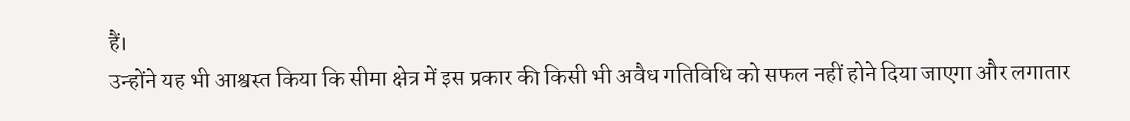हैं।
उन्होंने यह भी आश्वस्त किया कि सीमा क्षेत्र में इस प्रकार की किसी भी अवैध गतिविधि को सफल नहीं होने दिया जाएगा और लगातार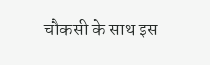चौकसी के साथ इस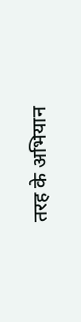तरह के अभियान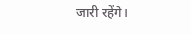जारी रहेंगे।